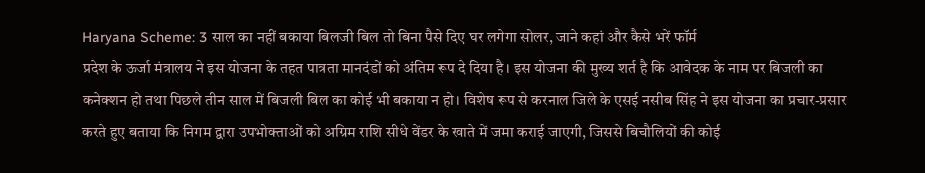Haryana Scheme: 3 साल का नहीं बकाया बिलजी बिल तो बिना पैसे दिए घर लगेगा सोलर, जाने कहां और कैसे भरें फॉर्म
प्रदेश के ऊर्जा मंत्रालय ने इस योजना के तहत पात्रता मानदंडों को अंतिम रूप दे दिया है। इस योजना की मुख्य शर्त है कि आवेदक के नाम पर बिजली का कनेक्शन हो तथा पिछले तीन साल में बिजली बिल का कोई भी बकाया न हो। विशेष रूप से करनाल जिले के एसई नसीब सिंह ने इस योजना का प्रचार-प्रसार करते हुए बताया कि निगम द्वारा उपभोक्ताओं को अग्रिम राशि सीधे वेंडर के खाते में जमा कराई जाएगी, जिससे बिचौलियों की कोई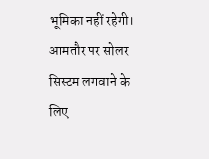भूमिका नहीं रहेगी।
आमतौर पर सोलर सिस्टम लगवाने के लिए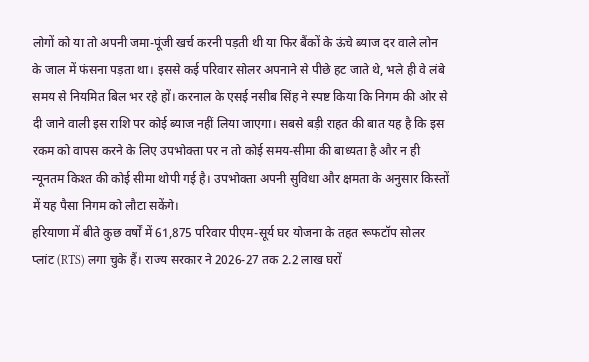लोगों को या तो अपनी जमा-पूंजी खर्च करनी पड़ती थी या फिर बैंकों के ऊंचे ब्याज दर वाले लोन के जाल में फंसना पड़ता था। इससे कई परिवार सोलर अपनाने से पीछे हट जाते थे, भले ही वे लंबे समय से नियमित बिल भर रहे हों। करनाल के एसई नसीब सिंह ने स्पष्ट किया कि निगम की ओर से दी जाने वाली इस राशि पर कोई ब्याज नहीं लिया जाएगा। सबसे बड़ी राहत की बात यह है कि इस रकम को वापस करने के लिए उपभोक्ता पर न तो कोई समय-सीमा की बाध्यता है और न ही न्यूनतम किश्त की कोई सीमा थोपी गई है। उपभोक्ता अपनी सुविधा और क्षमता के अनुसार किस्तों में यह पैसा निगम को लौटा सकेंगे।
हरियाणा में बीते कुछ वर्षों में 61,875 परिवार पीएम-सूर्य घर योजना के तहत रूफटॉप सोलर प्लांट (RTS) लगा चुके हैं। राज्य सरकार ने 2026-27 तक 2.2 लाख घरों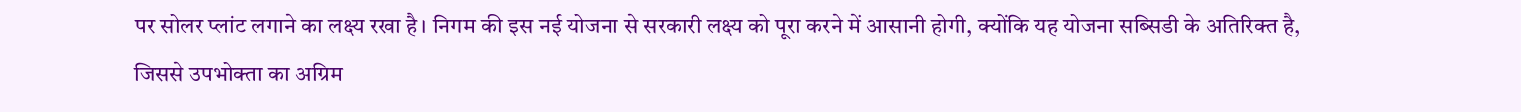पर सोलर प्लांट लगाने का लक्ष्य रखा है। निगम की इस नई योजना से सरकारी लक्ष्य को पूरा करने में आसानी होगी, क्योंकि यह योजना सब्सिडी के अतिरिक्त है, जिससे उपभोक्ता का अग्रिम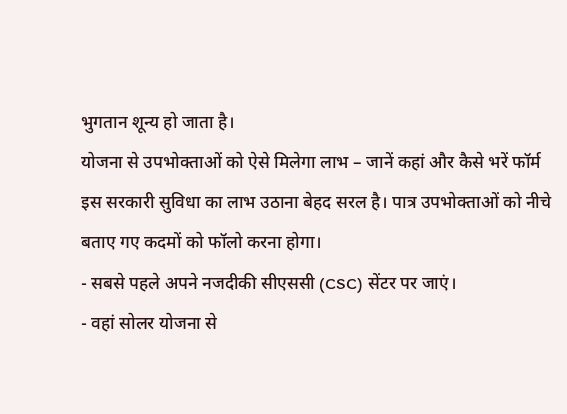भुगतान शून्य हो जाता है।
योजना से उपभोक्ताओं को ऐसे मिलेगा लाभ – जानें कहां और कैसे भरें फॉर्म
इस सरकारी सुविधा का लाभ उठाना बेहद सरल है। पात्र उपभोक्ताओं को नीचे बताए गए कदमों को फॉलो करना होगा।
- सबसे पहले अपने नजदीकी सीएससी (CSC) सेंटर पर जाएं।
- वहां सोलर योजना से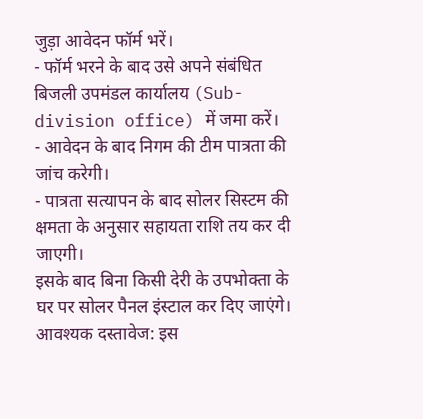जुड़ा आवेदन फॉर्म भरें।
- फॉर्म भरने के बाद उसे अपने संबंधित बिजली उपमंडल कार्यालय (Sub-division office) में जमा करें।
- आवेदन के बाद निगम की टीम पात्रता की जांच करेगी।
- पात्रता सत्यापन के बाद सोलर सिस्टम की क्षमता के अनुसार सहायता राशि तय कर दी जाएगी।
इसके बाद बिना किसी देरी के उपभोक्ता के घर पर सोलर पैनल इंस्टाल कर दिए जाएंगे।
आवश्यक दस्तावेज: इस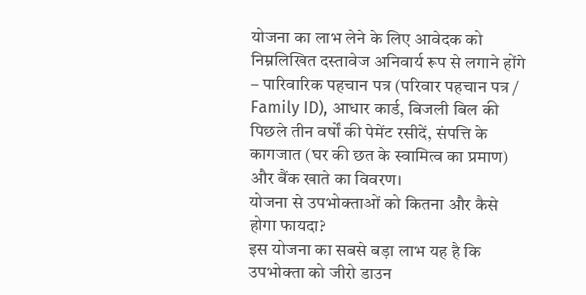योजना का लाभ लेने के लिए आवेदक को निम्नलिखित दस्तावेज अनिवार्य रूप से लगाने होंगे – पारिवारिक पहचान पत्र (परिवार पहचान पत्र / Family ID), आधार कार्ड, बिजली बिल की पिछले तीन वर्षों की पेमेंट रसीदें, संपत्ति के कागजात (घर की छत के स्वामित्व का प्रमाण) और बैंक खाते का विवरण।
योजना से उपभोक्ताओं को कितना और कैसे होगा फायदा?
इस योजना का सबसे बड़ा लाभ यह है कि उपभोक्ता को जीरो डाउन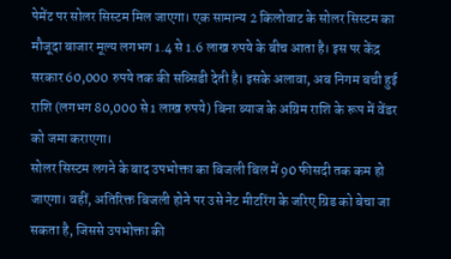पेमेंट पर सोलर सिस्टम मिल जाएगा। एक सामान्य 2 किलोवाट के सोलर सिस्टम का मौजूदा बाजार मूल्य लगभग 1.4 से 1.6 लाख रुपये के बीच आता है। इस पर केंद्र सरकार 60,000 रुपये तक की सब्सिडी देती है। इसके अलावा, अब निगम बची हुई राशि (लगभग 80,000 से 1 लाख रुपये) बिना ब्याज के अग्रिम राशि के रूप में वेंडर को जमा कराएगा।
सोलर सिस्टम लगने के बाद उपभोक्ता का बिजली बिल में 90 फीसदी तक कम हो जाएगा। वहीं, अतिरिक्त बिजली होने पर उसे नेट मीटरिंग के जरिए ग्रिड को बेचा जा सकता है, जिससे उपभोक्ता की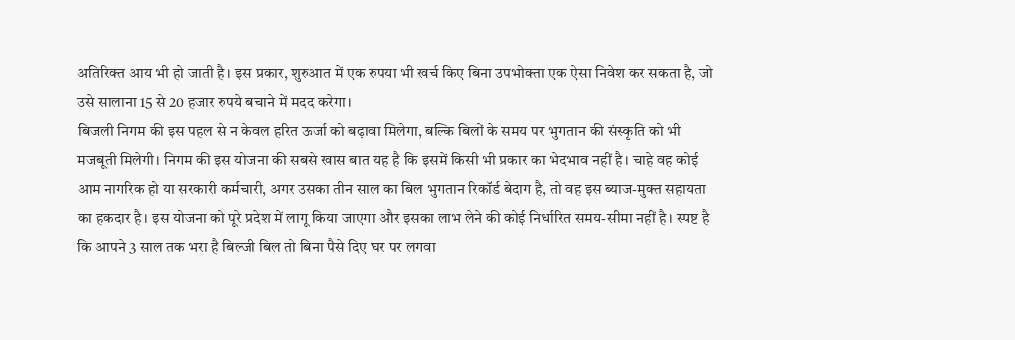अतिरिक्त आय भी हो जाती है। इस प्रकार, शुरुआत में एक रुपया भी खर्च किए बिना उपभोक्ता एक ऐसा निवेश कर सकता है, जो उसे सालाना 15 से 20 हजार रुपये बचाने में मदद करेगा।
बिजली निगम की इस पहल से न केवल हरित ऊर्जा को बढ़ावा मिलेगा, बल्कि बिलों के समय पर भुगतान की संस्कृति को भी मजबूती मिलेगी। निगम की इस योजना की सबसे खास बात यह है कि इसमें किसी भी प्रकार का भेदभाव नहीं है। चाहे वह कोई आम नागरिक हो या सरकारी कर्मचारी, अगर उसका तीन साल का बिल भुगतान रिकॉर्ड बेदाग है, तो वह इस ब्याज-मुक्त सहायता का हकदार है। इस योजना को पूरे प्रदेश में लागू किया जाएगा और इसका लाभ लेने की कोई निर्धारित समय-सीमा नहीं है। स्पष्ट है कि आपने 3 साल तक भरा है बिल्जी बिल तो बिना पैसे दिए घर पर लगवा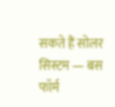सकते हैं सोलर सिस्टम — बस फॉर्म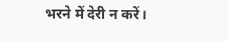भरने में देरी न करें।